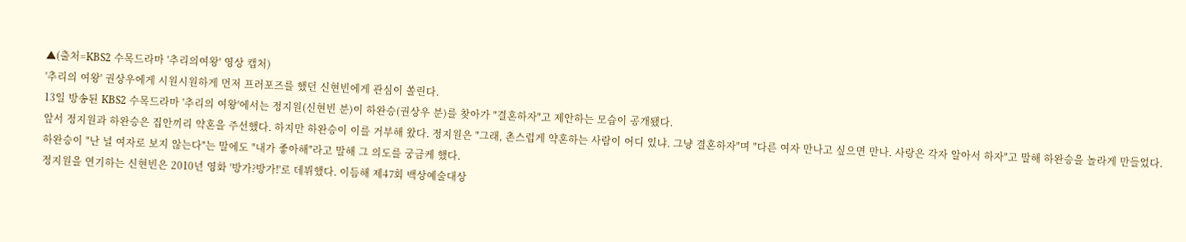▲(출처=KBS2 수목드라마 '추리의여왕' 영상 캡처)
'추리의 여왕' 권상우에게 시원시원하게 먼저 프러포즈를 했던 신현빈에게 관심이 쏠린다.
13일 방송된 KBS2 수목드라마 '추리의 여왕'에서는 정지원(신현빈 분)이 하완승(권상우 분)를 찾아가 "결혼하자"고 제안하는 모습이 공개됐다.
앞서 정지원과 하완승은 집안끼리 약혼을 주선했다. 하지만 하완승이 이를 거부해 왔다. 정지원은 "그래, 촌스럽게 약혼하는 사람이 어디 있냐. 그냥 결혼하자"며 "다른 여자 만나고 싶으면 만나. 사랑은 각자 알아서 하자"고 말해 하완승을 놀라게 만들었다.
하완승이 "난 널 여자로 보지 않는다"는 말에도 "내가 좋아해"라고 말해 그 의도를 궁금케 했다.
정지원을 연기하는 신현빈은 2010년 영화 '방가?방가!'로 데뷔했다. 이듬해 제47회 백상예술대상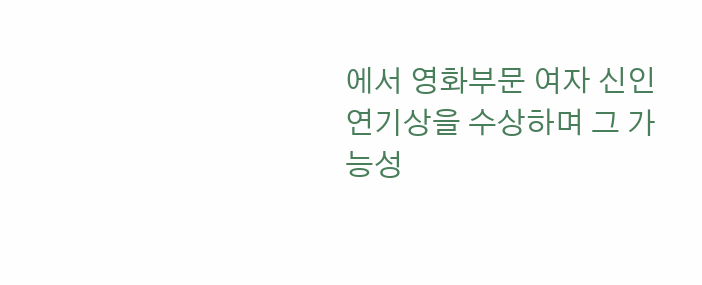에서 영화부문 여자 신인 연기상을 수상하며 그 가능성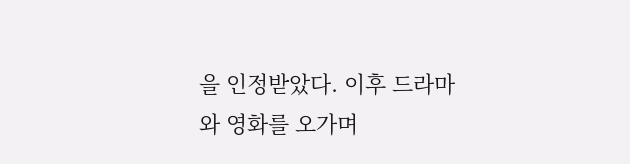을 인정받았다. 이후 드라마와 영화를 오가며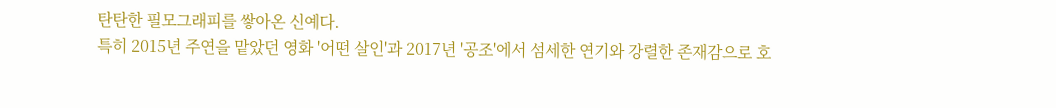탄탄한 필모그래피를 쌓아온 신예다.
특히 2015년 주연을 맡았던 영화 '어떤 살인'과 2017년 '공조'에서 섬세한 연기와 강렬한 존재감으로 호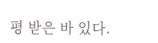평 받은 바 있다.